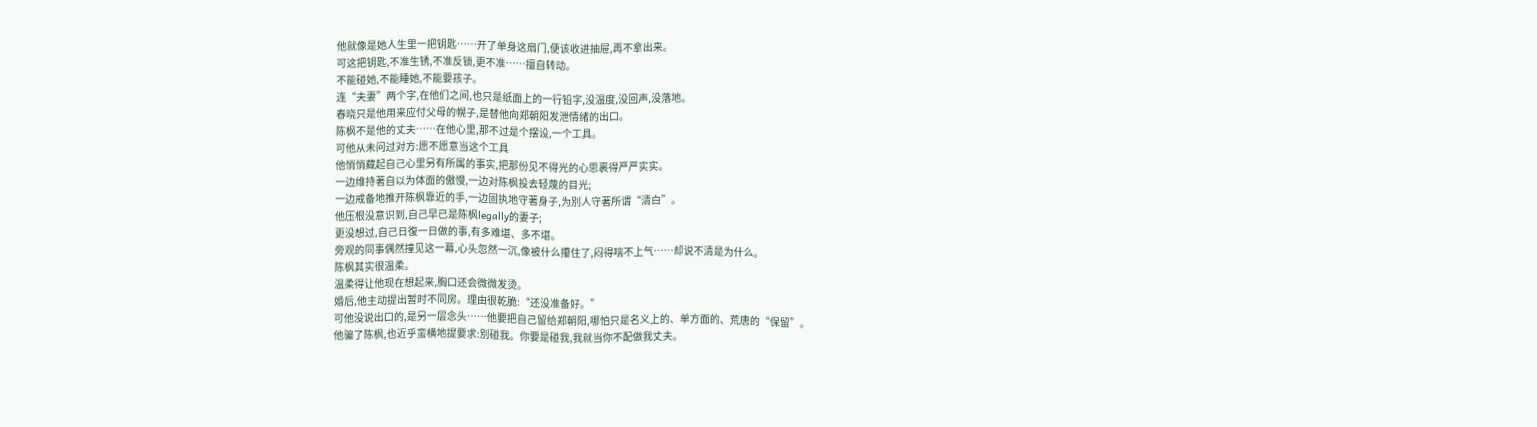他就像是她人生里一把钥匙……开了单身这扇门,便该收进抽屉,再不拿出来。
可这把钥匙,不准生锈,不准反锁,更不准……擅自转动。
不能碰她,不能睡她,不能要孩子。
连“夫妻”两个字,在他们之间,也只是纸面上的一行铅字,没温度,没回声,没落地。
春晓只是他用来应付父母的幌子,是替他向郑朝阳发泄情绪的出口。
陈枫不是他的丈夫……在他心里,那不过是个摆设,一个工具。
可他从未问过对方:愿不愿意当这个工具
他悄悄藏起自己心里另有所属的事实,把那份见不得光的心思裹得严严实实。
一边维持著自以为体面的傲慢,一边对陈枫投去轻蔑的目光;
一边戒备地推开陈枫靠近的手,一边固执地守著身子,为別人守著所谓“清白”。
他压根没意识到,自己早已是陈枫legally的妻子;
更没想过,自己日復一日做的事,有多难堪、多不堪。
旁观的同事偶然撞见这一幕,心头忽然一沉,像被什么攥住了,闷得喘不上气……却说不清是为什么。
陈枫其实很温柔。
温柔得让他现在想起来,胸口还会微微发烫。
婚后,他主动提出暂时不同房。理由很乾脆:“还没准备好。”
可他没说出口的,是另一层念头……他要把自己留给郑朝阳,哪怕只是名义上的、单方面的、荒唐的“保留”。
他骗了陈枫,也近乎蛮横地提要求:別碰我。你要是碰我,我就当你不配做我丈夫。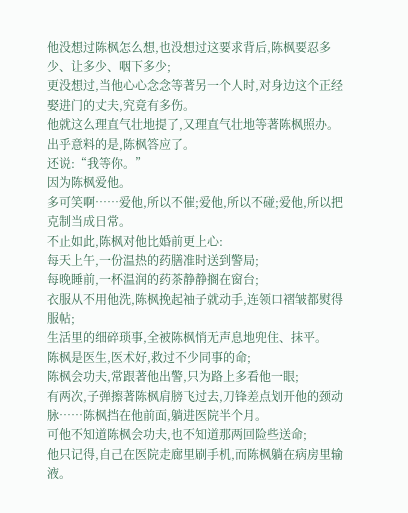他没想过陈枫怎么想,也没想过这要求背后,陈枫要忍多少、让多少、咽下多少;
更没想过,当他心心念念等著另一个人时,对身边这个正经娶进门的丈夫,究竟有多伤。
他就这么理直气壮地提了,又理直气壮地等著陈枫照办。
出乎意料的是,陈枫答应了。
还说:“我等你。”
因为陈枫爱他。
多可笑啊……爱他,所以不催;爱他,所以不碰;爱他,所以把克制当成日常。
不止如此,陈枫对他比婚前更上心:
每天上午,一份温热的药膳准时送到警局;
每晚睡前,一杯温润的药茶静静搁在窗台;
衣服从不用他洗,陈枫挽起袖子就动手,连领口褶皱都熨得服帖;
生活里的细碎琐事,全被陈枫悄无声息地兜住、抹平。
陈枫是医生,医术好,救过不少同事的命;
陈枫会功夫,常跟著他出警,只为路上多看他一眼;
有两次,子弹擦著陈枫肩膀飞过去,刀锋差点划开他的颈动脉……陈枫挡在他前面,躺进医院半个月。
可他不知道陈枫会功夫,也不知道那两回险些送命;
他只记得,自己在医院走廊里刷手机,而陈枫躺在病房里输液。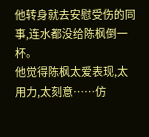他转身就去安慰受伤的同事,连水都没给陈枫倒一杯。
他觉得陈枫太爱表现,太用力,太刻意……仿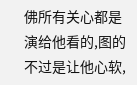佛所有关心都是演给他看的,图的不过是让他心软,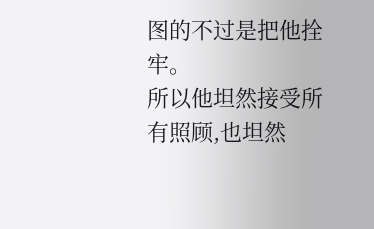图的不过是把他拴牢。
所以他坦然接受所有照顾,也坦然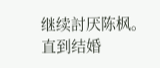继续討厌陈枫。
直到结婚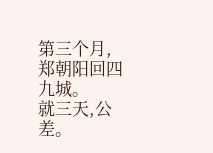第三个月,郑朝阳回四九城。
就三天,公差。